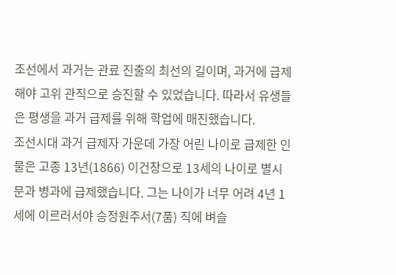조선에서 과거는 관료 진출의 최선의 길이며, 과거에 급제해야 고위 관직으로 승진할 수 있었습니다. 따라서 유생들은 평생을 과거 급제를 위해 학업에 매진했습니다.
조선시대 과거 급제자 가운데 가장 어린 나이로 급제한 인물은 고종 13년(1866) 이건창으로 13세의 나이로 별시 문과 병과에 급제했습니다. 그는 나이가 너무 어려 4년 1세에 이르러서야 승정원주서(7품) 직에 벼슬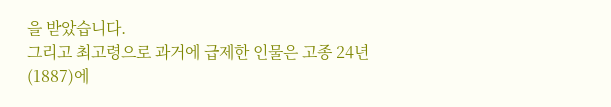을 받았습니다.
그리고 최고령으로 과거에 급제한 인물은 고종 24년(1887)에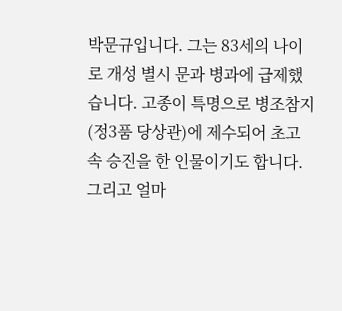박문규입니다. 그는 83세의 나이로 개성 별시 문과 병과에 급제했습니다. 고종이 특명으로 병조참지(정3품 당상관)에 제수되어 초고속 승진을 한 인물이기도 합니다. 그리고 얼마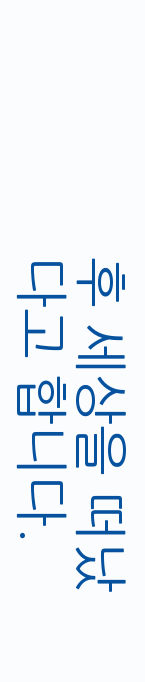후 세상을 떠났다고 합니다.